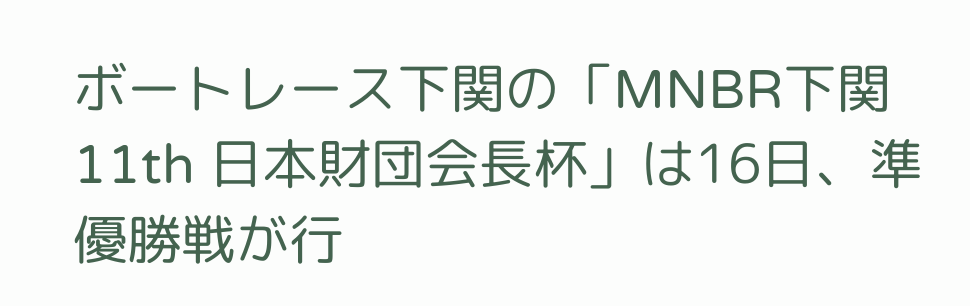ボートレース下関の「MNBR下関11th 日本財団会長杯」は16日、準優勝戦が行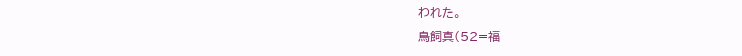われた。
鳥飼真(52=福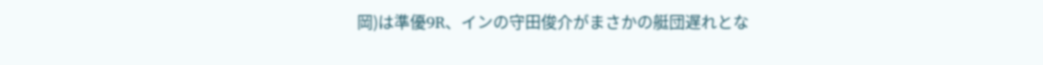岡)は準優9R、インの守田俊介がまさかの艇団遅れとな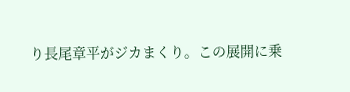り長尾章平がジカまくり。この展開に乗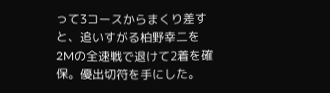って3コースからまくり差すと、追いすがる柏野幸二を2Mの全速戦で退けて2着を確保。優出切符を手にした。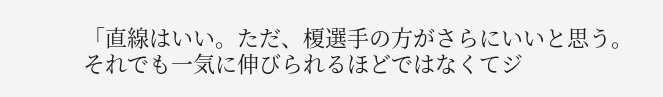「直線はいい。ただ、榎選手の方がさらにいいと思う。それでも一気に伸びられるほどではなくてジ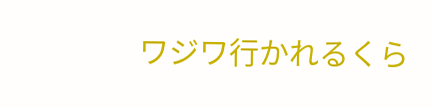ワジワ行かれるくら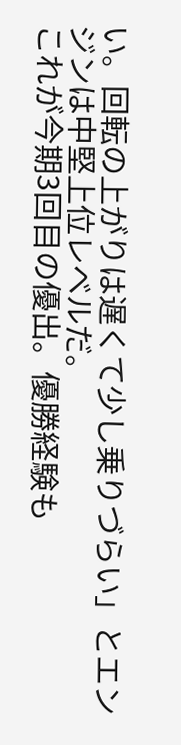い。回転の上がりは遅くて少し乗りづらい」とエンジンは中堅上位レベルだ。
これが今期3回目の優出。優勝経験も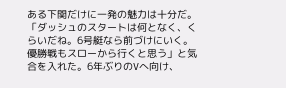ある下関だけに一発の魅力は十分だ。「ダッシュのスタートは何となく、くらいだね。6号艇なら前づけにいく。優勝戦もスローから行くと思う」と気合を入れた。6年ぶりのVへ向け、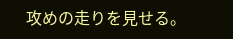攻めの走りを見せる。